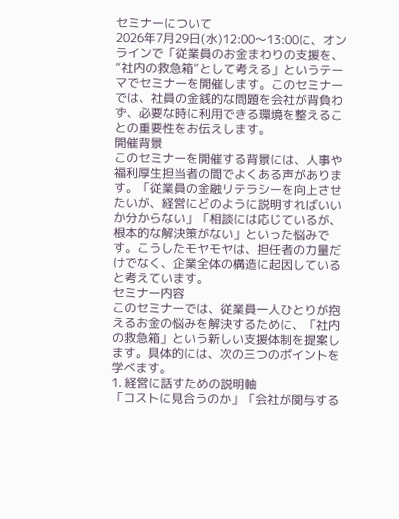セミナーについて
2026年7月29日(水)12:00〜13:00に、オンラインで「従業員のお金まわりの支援を、“社内の救急箱”として考える」というテーマでセミナーを開催します。このセミナーでは、社員の金銭的な問題を会社が背負わず、必要な時に利用できる環境を整えることの重要性をお伝えします。
開催背景
このセミナーを開催する背景には、人事や福利厚生担当者の間でよくある声があります。「従業員の金融リテラシーを向上させたいが、経営にどのように説明すればいいか分からない」「相談には応じているが、根本的な解決策がない」といった悩みです。こうしたモヤモヤは、担任者の力量だけでなく、企業全体の構造に起因していると考えています。
セミナー内容
このセミナーでは、従業員一人ひとりが抱えるお金の悩みを解決するために、「社内の救急箱」という新しい支援体制を提案します。具体的には、次の三つのポイントを学べます。
1. 経営に話すための説明軸
「コストに見合うのか」「会社が関与する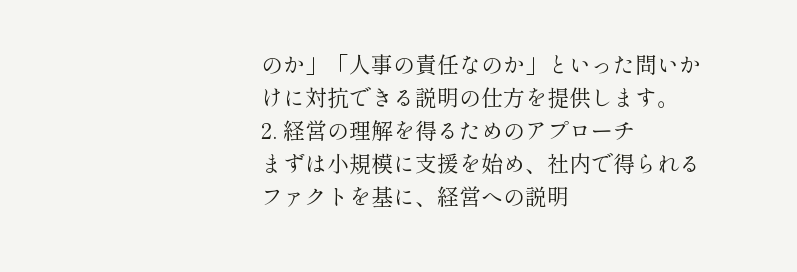のか」「人事の責任なのか」といった問いかけに対抗できる説明の仕方を提供します。
2. 経営の理解を得るためのアプローチ
まずは小規模に支援を始め、社内で得られるファクトを基に、経営への説明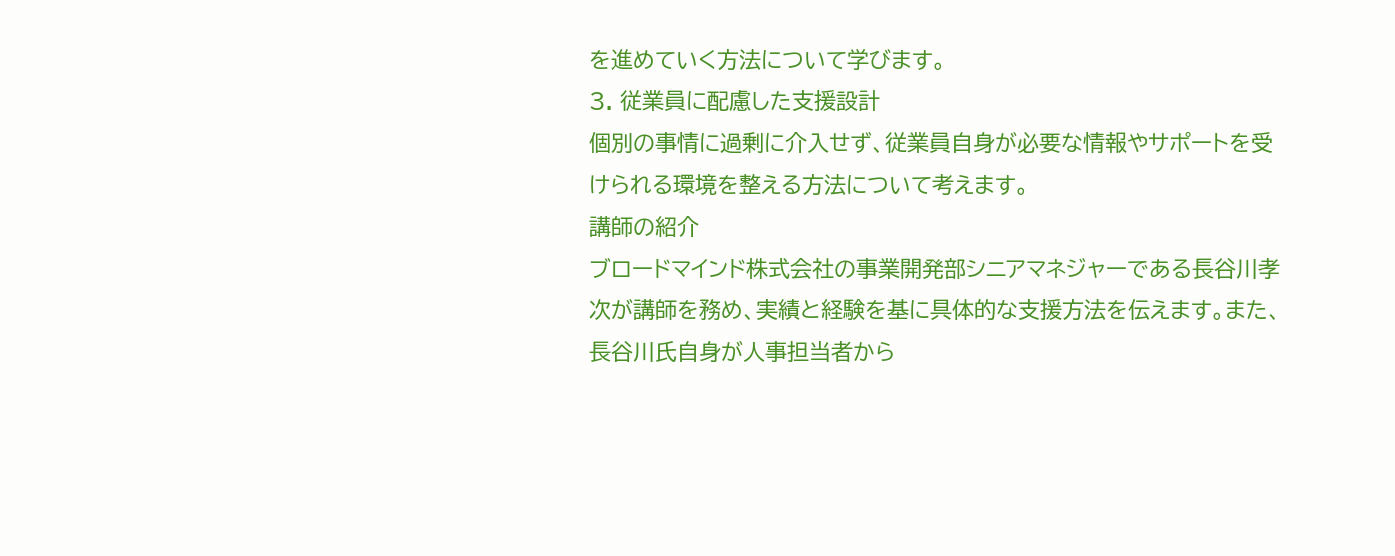を進めていく方法について学びます。
3. 従業員に配慮した支援設計
個別の事情に過剰に介入せず、従業員自身が必要な情報やサポートを受けられる環境を整える方法について考えます。
講師の紹介
ブロードマインド株式会社の事業開発部シニアマネジャーである長谷川孝次が講師を務め、実績と経験を基に具体的な支援方法を伝えます。また、長谷川氏自身が人事担当者から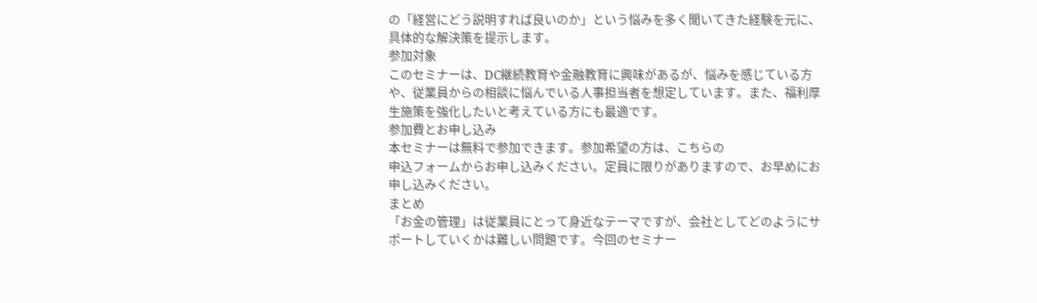の「経営にどう説明すれば良いのか」という悩みを多く聞いてきた経験を元に、具体的な解決策を提示します。
参加対象
このセミナーは、DC継続教育や金融教育に興味があるが、悩みを感じている方や、従業員からの相談に悩んでいる人事担当者を想定しています。また、福利厚生施策を強化したいと考えている方にも最適です。
参加費とお申し込み
本セミナーは無料で参加できます。参加希望の方は、こちらの
申込フォームからお申し込みください。定員に限りがありますので、お早めにお申し込みください。
まとめ
「お金の管理」は従業員にとって身近なテーマですが、会社としてどのようにサポートしていくかは難しい問題です。今回のセミナー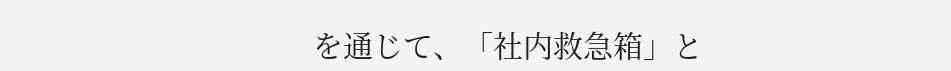を通じて、「社内救急箱」と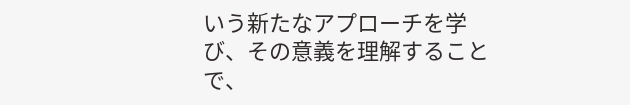いう新たなアプローチを学び、その意義を理解することで、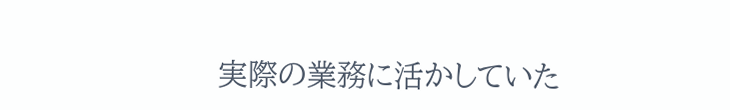実際の業務に活かしていた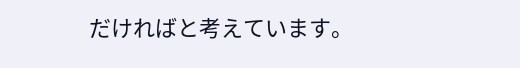だければと考えています。